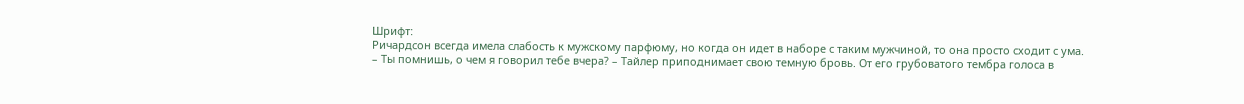Шрифт:
Ричардсон всегда имела слабость к мужскому парфюму, но когда он идет в наборе с таким мужчиной, то она просто сходит с ума.
– Ты помнишь, о чем я говорил тебе вчера? – Тайлер приподнимает свою темную бровь. От его грубоватого тембра голоса в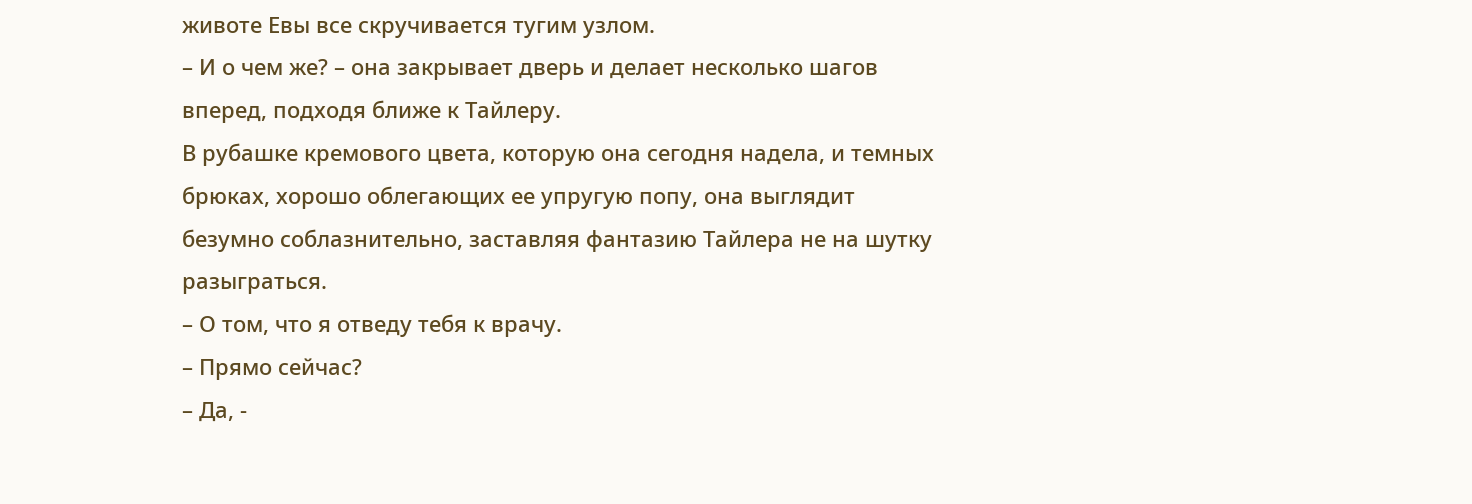животе Евы все скручивается тугим узлом.
– И о чем же? – она закрывает дверь и делает несколько шагов вперед, подходя ближе к Тайлеру.
В рубашке кремового цвета, которую она сегодня надела, и темных брюках, хорошо облегающих ее упругую попу, она выглядит безумно соблазнительно, заставляя фантазию Тайлера не на шутку разыграться.
– О том, что я отведу тебя к врачу.
– Прямо сейчас?
– Да, -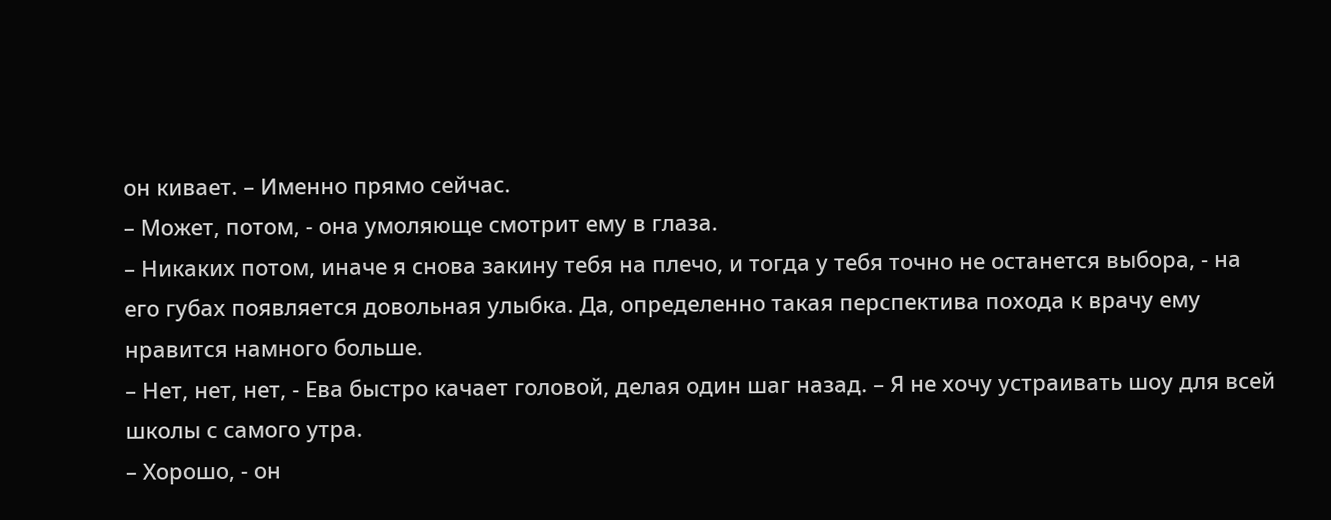он кивает. – Именно прямо сейчас.
– Может, потом, - она умоляюще смотрит ему в глаза.
– Никаких потом, иначе я снова закину тебя на плечо, и тогда у тебя точно не останется выбора, - на его губах появляется довольная улыбка. Да, определенно такая перспектива похода к врачу ему нравится намного больше.
– Нет, нет, нет, - Ева быстро качает головой, делая один шаг назад. – Я не хочу устраивать шоу для всей школы с самого утра.
– Хорошо, - он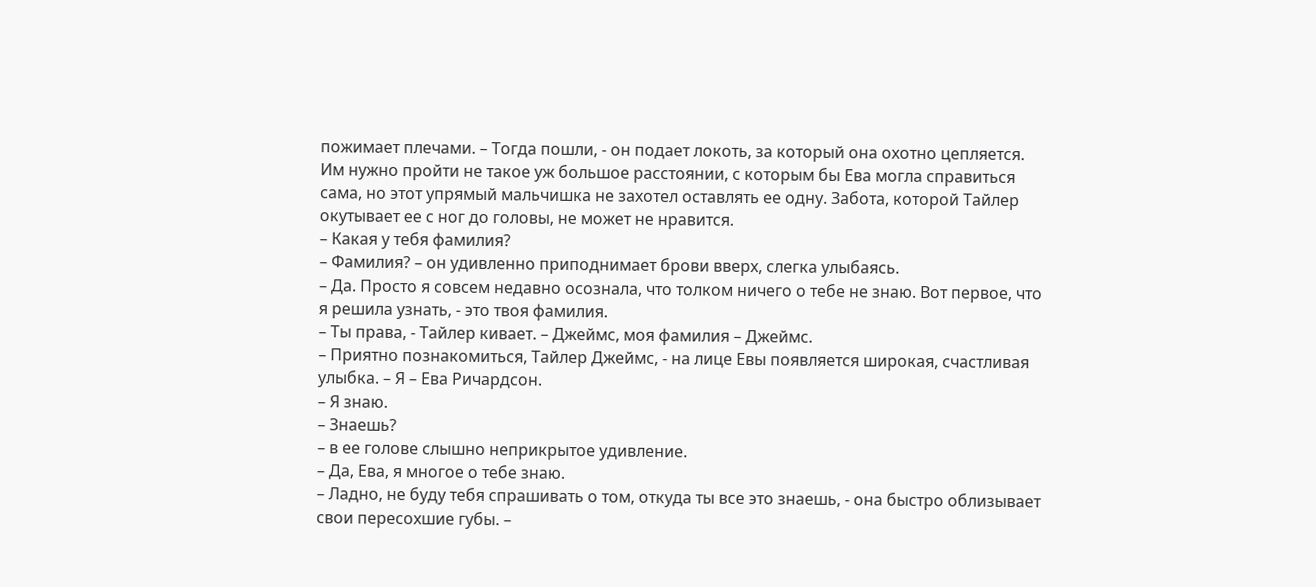пожимает плечами. – Тогда пошли, - он подает локоть, за который она охотно цепляется.
Им нужно пройти не такое уж большое расстоянии, с которым бы Ева могла справиться сама, но этот упрямый мальчишка не захотел оставлять ее одну. Забота, которой Тайлер окутывает ее с ног до головы, не может не нравится.
– Какая у тебя фамилия?
– Фамилия? – он удивленно приподнимает брови вверх, слегка улыбаясь.
– Да. Просто я совсем недавно осознала, что толком ничего о тебе не знаю. Вот первое, что я решила узнать, - это твоя фамилия.
– Ты права, - Тайлер кивает. – Джеймс, моя фамилия – Джеймс.
– Приятно познакомиться, Тайлер Джеймс, - на лице Евы появляется широкая, счастливая улыбка. – Я – Ева Ричардсон.
– Я знаю.
– Знаешь?
– в ее голове слышно неприкрытое удивление.
– Да, Ева, я многое о тебе знаю.
– Ладно, не буду тебя спрашивать о том, откуда ты все это знаешь, - она быстро облизывает свои пересохшие губы. –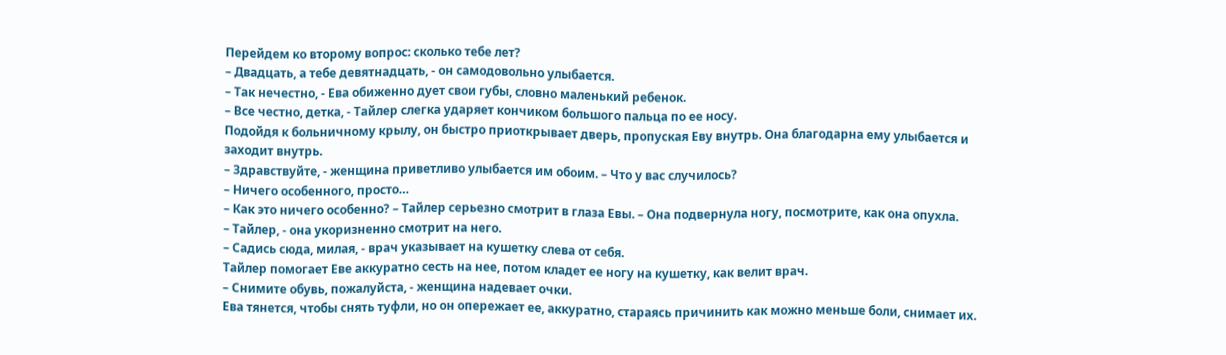Перейдем ко второму вопрос: сколько тебе лет?
– Двадцать, а тебе девятнадцать, - он самодовольно улыбается.
– Так нечестно, - Ева обиженно дует свои губы, словно маленький ребенок.
– Все честно, детка, - Тайлер слегка ударяет кончиком большого пальца по ее носу.
Подойдя к больничному крылу, он быстро приоткрывает дверь, пропуская Еву внутрь. Она благодарна ему улыбается и заходит внутрь.
– Здравствуйте, - женщина приветливо улыбается им обоим. – Что у вас случилось?
– Ничего особенного, просто…
– Как это ничего особенно? – Тайлер серьезно смотрит в глаза Евы. – Она подвернула ногу, посмотрите, как она опухла.
– Тайлер, - она укоризненно смотрит на него.
– Садись сюда, милая, - врач указывает на кушетку слева от себя.
Тайлер помогает Еве аккуратно сесть на нее, потом кладет ее ногу на кушетку, как велит врач.
– Снимите обувь, пожалуйста, - женщина надевает очки.
Ева тянется, чтобы снять туфли, но он опережает ее, аккуратно, стараясь причинить как можно меньше боли, снимает их.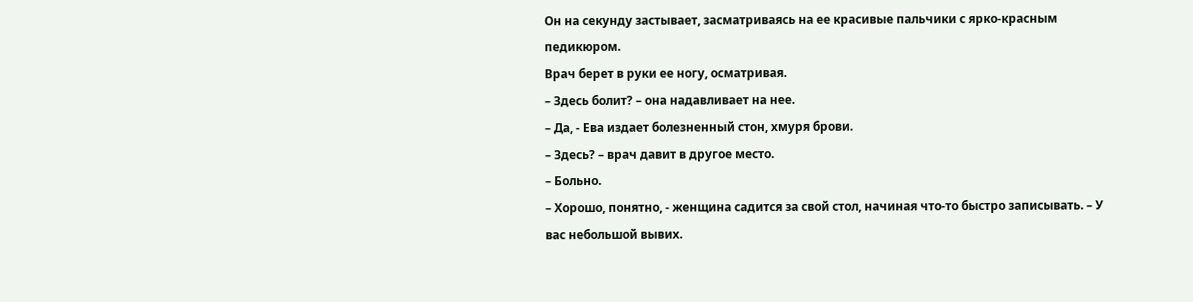Он на секунду застывает, засматриваясь на ее красивые пальчики с ярко-красным педикюром.
Врач берет в руки ее ногу, осматривая.
– Здесь болит? – она надавливает на нее.
– Да, - Ева издает болезненный стон, хмуря брови.
– Здесь? – врач давит в другое место.
– Больно.
– Хорошо, понятно, - женщина садится за свой стол, начиная что-то быстро записывать. – У вас небольшой вывих.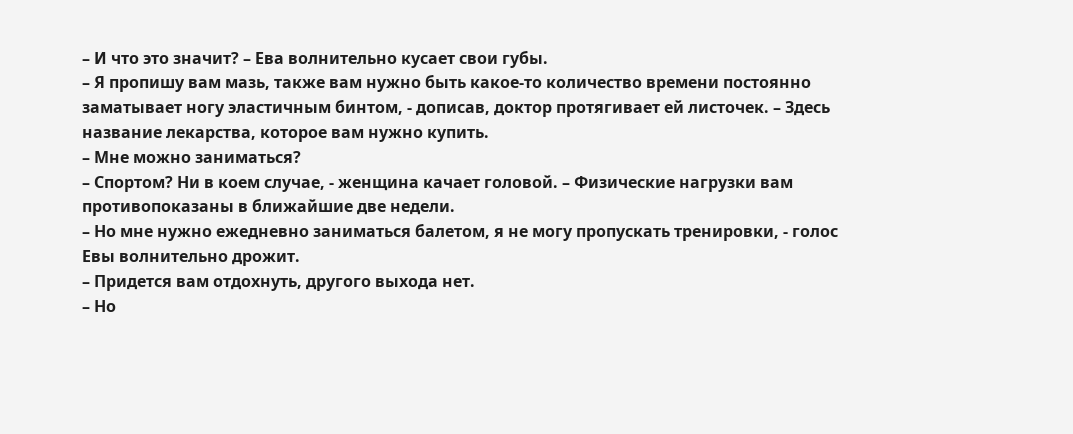– И что это значит? – Ева волнительно кусает свои губы.
– Я пропишу вам мазь, также вам нужно быть какое-то количество времени постоянно заматывает ногу эластичным бинтом, - дописав, доктор протягивает ей листочек. – Здесь название лекарства, которое вам нужно купить.
– Мне можно заниматься?
– Спортом? Ни в коем случае, - женщина качает головой. – Физические нагрузки вам противопоказаны в ближайшие две недели.
– Но мне нужно ежедневно заниматься балетом, я не могу пропускать тренировки, - голос Евы волнительно дрожит.
– Придется вам отдохнуть, другого выхода нет.
– Но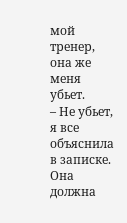мой тренер, она же меня убьет.
– Не убьет, я все объяснила в записке. Она должна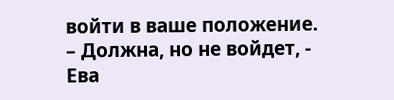войти в ваше положение.
– Должна, но не войдет, - Ева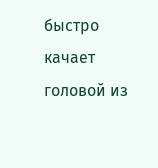быстро качает головой из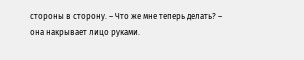стороны в сторону. – Что же мне теперь делать? – она накрывает лицо руками.